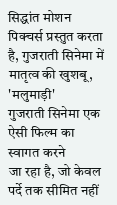सिद्धांत मोशन पिक्चर्स प्रस्तुत करता है, गुजराती सिनेमा में मातृत्व की खुशबू, 'मलुमाड़ी'
गुजराती सिनेमा एक ऐसी फिल्म का स्वागत करने
जा रहा है, जो केवल पर्दे तक सीमित नहीं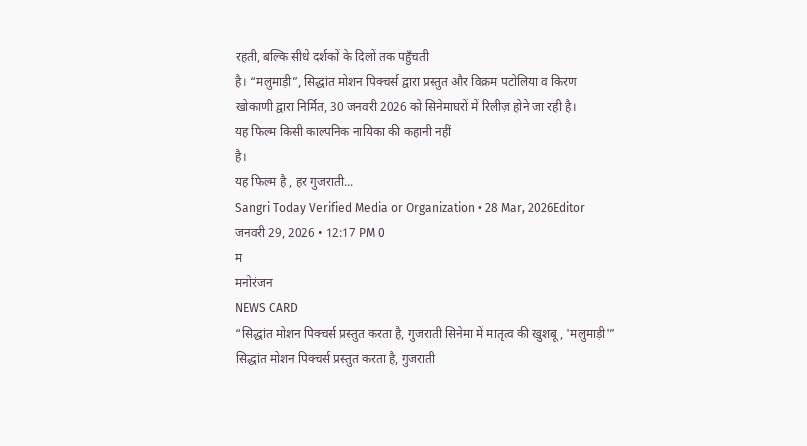रहती, बल्कि सीधे दर्शकों के दिलों तक पहुँचती
है। “मलुमाड़ी”, सिद्धांत मोशन पिक्चर्स द्वारा प्रस्तुत और विक्रम पटोलिया व किरण
खोकाणी द्वारा निर्मित, 30 जनवरी 2026 को सिनेमाघरों में रिलीज़ होने जा रही है।
यह फिल्म किसी काल्पनिक नायिका की कहानी नहीं
है।
यह फिल्म है , हर गुजराती...
Sangri Today Verified Media or Organization • 28 Mar, 2026Editor
जनवरी 29, 2026 • 12:17 PM 0
म
मनोरंजन
NEWS CARD
“सिद्धांत मोशन पिक्चर्स प्रस्तुत करता है, गुजराती सिनेमा में मातृत्व की खुशबू, 'मलुमाड़ी'”
सिद्धांत मोशन पिक्चर्स प्रस्तुत करता है, गुजराती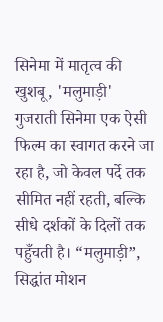सिनेमा में मातृत्व की खुशबू, 'मलुमाड़ी'
गुजराती सिनेमा एक ऐसी फिल्म का स्वागत करने जा रहा है, जो केवल पर्दे तक सीमित नहीं रहती, बल्कि सीधे दर्शकों के दिलों तक पहुँचती है। “मलुमाड़ी”, सिद्धांत मोशन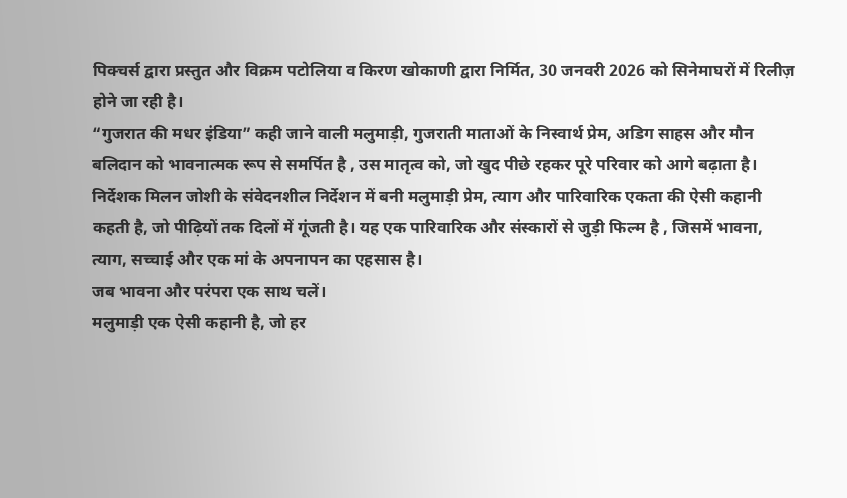पिक्चर्स द्वारा प्रस्तुत और विक्रम पटोलिया व किरण खोकाणी द्वारा निर्मित, 30 जनवरी 2026 को सिनेमाघरों में रिलीज़ होने जा रही है।
“गुजरात की मधर इंडिया” कही जाने वाली मलुमाड़ी, गुजराती माताओं के निस्वार्थ प्रेम, अडिग साहस और मौन बलिदान को भावनात्मक रूप से समर्पित है , उस मातृत्व को, जो खुद पीछे रहकर पूरे परिवार को आगे बढ़ाता है।
निर्देशक मिलन जोशी के संवेदनशील निर्देशन में बनी मलुमाड़ी प्रेम, त्याग और पारिवारिक एकता की ऐसी कहानी कहती है, जो पीढ़ियों तक दिलों में गूंजती है। यह एक पारिवारिक और संस्कारों से जुड़ी फिल्म है , जिसमें भावना, त्याग, सच्चाई और एक मां के अपनापन का एहसास है।
जब भावना और परंपरा एक साथ चलें।
मलुमाड़ी एक ऐसी कहानी है, जो हर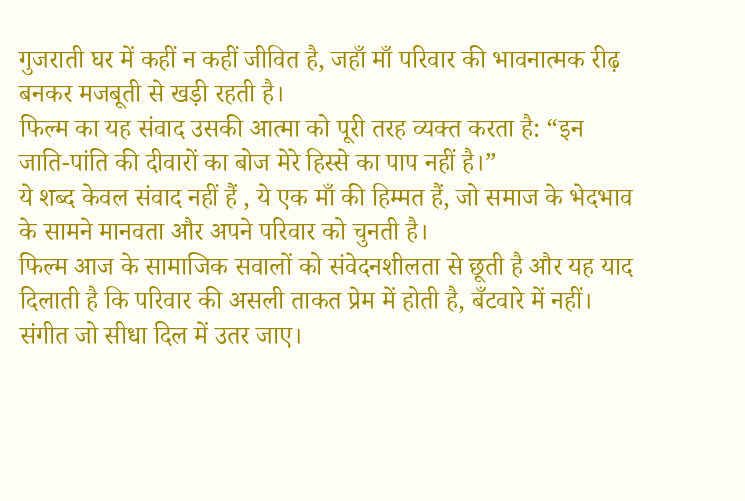गुजराती घर में कहीं न कहीं जीवित है, जहाँ माँ परिवार की भावनात्मक रीढ़ बनकर मजबूती से खड़ी रहती है।
फिल्म का यह संवाद उसकी आत्मा को पूरी तरह व्यक्त करता है: “इन जाति-पांति की दीवारों का बोज मेरे हिस्से का पाप नहीं है।”
ये शब्द केवल संवाद नहीं हैं , ये एक माँ की हिम्मत हैं, जो समाज के भेदभाव के सामने मानवता और अपने परिवार को चुनती है।
फिल्म आज के सामाजिक सवालों को संवेदनशीलता से छूती है और यह याद दिलाती है कि परिवार की असली ताकत प्रेम में होती है, बँटवारे में नहीं।
संगीत जो सीधा दिल में उतर जाए।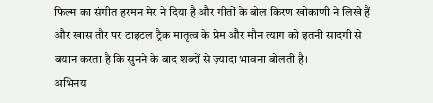फिल्म का संगीत हरमन मेर ने दिया है और गीतों के बोल किरण खोकाणी ने लिखे हैं और खास तौर पर टाइटल ट्रैक मातृत्व के प्रेम और मौन त्याग को इतनी सादगी से बयान करता है कि सुनने के बाद शब्दों से ज़्यादा भावना बोलती है।
अभिनय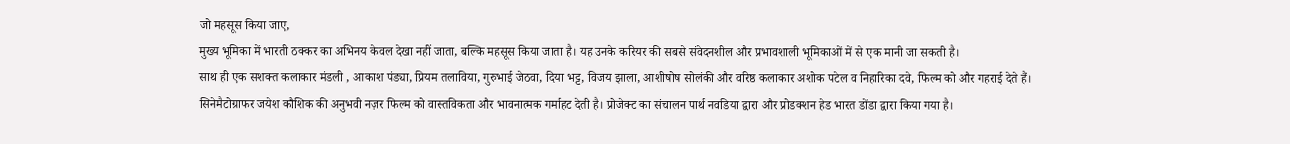जो महसूस किया जाए,
मुख्य भूमिका में भारती ठक्कर का अभिनय केवल देखा नहीं जाता, बल्कि महसूस किया जाता है। यह उनके करियर की सबसे संवेदनशील और प्रभावशाली भूमिकाओं में से एक मानी जा सकती है।
साथ ही एक सशक्त कलाकार मंडली , आकाश पंड्या, प्रियम तलाविया, गुरुभाई जेठवा, दिया भट्ट, विजय झाला, आशीषोष सोलंकी और वरिष्ठ कलाकार अशोक पटेल व निहारिका दवे, फिल्म को और गहराई देते हैं।
सिनेमैटोग्राफर जयेश कौशिक की अनुभवी नज़र फिल्म को वास्तविकता और भावनात्मक गर्माहट देती है। प्रोजेक्ट का संचालन पार्थ नवडिया द्वारा और प्रोडक्शन हेड भारत डोंडा द्वारा किया गया है।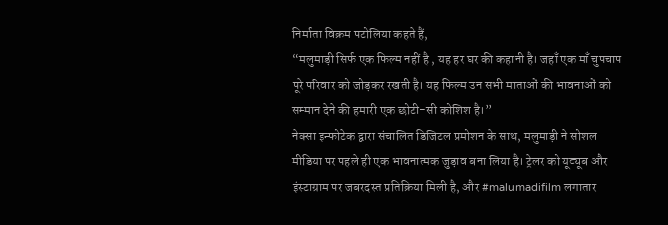निर्माता विक्रम पटोलिया कहते हैं,
“मलुमाड़ी सिर्फ एक फिल्म नहीं है , यह हर घर की कहानी है। जहाँ एक माँ चुपचाप पूरे परिवार को जोड़कर रखती है। यह फिल्म उन सभी माताओं की भावनाओं को सम्मान देने की हमारी एक छोटी-सी कोशिश है।”
नेक्सा इन्फोटेक द्वारा संचालित डिजिटल प्रमोशन के साथ, मलुमाड़ी ने सोशल मीडिया पर पहले ही एक भावनात्मक जुड़ाव बना लिया है। ट्रेलर को यूट्यूब और इंस्टाग्राम पर जबरदस्त प्रतिक्रिया मिली है, और #malumadifilm लगातार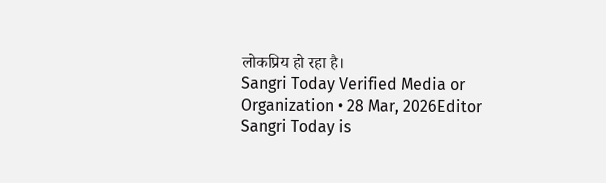लोकप्रिय हो रहा है।
Sangri Today Verified Media or Organization • 28 Mar, 2026Editor
Sangri Today is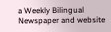a Weekly Bilingual Newspaper and website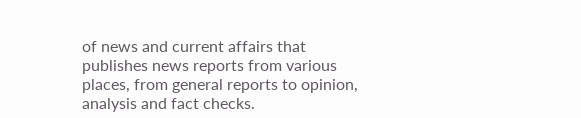of news and current affairs that publishes news reports from various places, from general reports to opinion, analysis and fact checks.